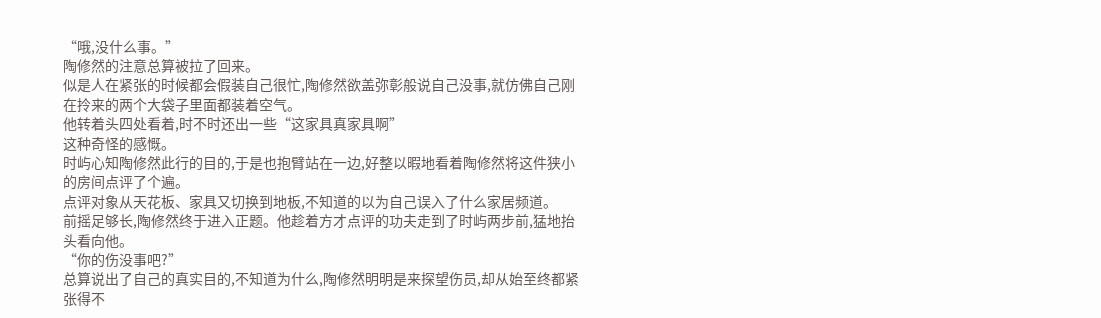“哦,没什么事。”
陶修然的注意总算被拉了回来。
似是人在紧张的时候都会假装自己很忙,陶修然欲盖弥彰般说自己没事,就仿佛自己刚在拎来的两个大袋子里面都装着空气。
他转着头四处看着,时不时还出一些“这家具真家具啊”
这种奇怪的感慨。
时屿心知陶修然此行的目的,于是也抱臂站在一边,好整以暇地看着陶修然将这件狭小的房间点评了个遍。
点评对象从天花板、家具又切换到地板,不知道的以为自己误入了什么家居频道。
前摇足够长,陶修然终于进入正题。他趁着方才点评的功夫走到了时屿两步前,猛地抬头看向他。
“你的伤没事吧?”
总算说出了自己的真实目的,不知道为什么,陶修然明明是来探望伤员,却从始至终都紧张得不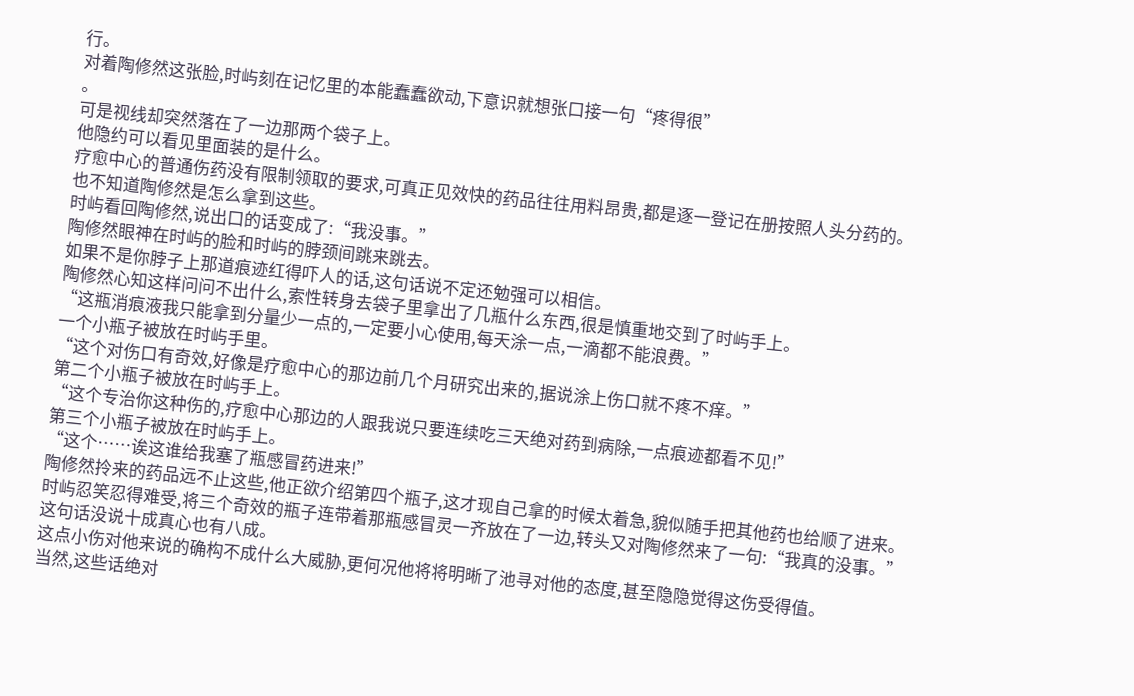行。
对着陶修然这张脸,时屿刻在记忆里的本能蠢蠢欲动,下意识就想张口接一句“疼得很”
。
可是视线却突然落在了一边那两个袋子上。
他隐约可以看见里面装的是什么。
疗愈中心的普通伤药没有限制领取的要求,可真正见效快的药品往往用料昂贵,都是逐一登记在册按照人头分药的。
也不知道陶修然是怎么拿到这些。
时屿看回陶修然,说出口的话变成了:“我没事。”
陶修然眼神在时屿的脸和时屿的脖颈间跳来跳去。
如果不是你脖子上那道痕迹红得吓人的话,这句话说不定还勉强可以相信。
陶修然心知这样问问不出什么,索性转身去袋子里拿出了几瓶什么东西,很是慎重地交到了时屿手上。
“这瓶消痕液我只能拿到分量少一点的,一定要小心使用,每天涂一点,一滴都不能浪费。”
一个小瓶子被放在时屿手里。
“这个对伤口有奇效,好像是疗愈中心的那边前几个月研究出来的,据说涂上伤口就不疼不痒。”
第二个小瓶子被放在时屿手上。
“这个专治你这种伤的,疗愈中心那边的人跟我说只要连续吃三天绝对药到病除,一点痕迹都看不见!”
第三个小瓶子被放在时屿手上。
“这个……诶这谁给我塞了瓶感冒药进来!”
陶修然拎来的药品远不止这些,他正欲介绍第四个瓶子,这才现自己拿的时候太着急,貌似随手把其他药也给顺了进来。
时屿忍笑忍得难受,将三个奇效的瓶子连带着那瓶感冒灵一齐放在了一边,转头又对陶修然来了一句:“我真的没事。”
这句话没说十成真心也有八成。
这点小伤对他来说的确构不成什么大威胁,更何况他将将明晰了池寻对他的态度,甚至隐隐觉得这伤受得值。
当然,这些话绝对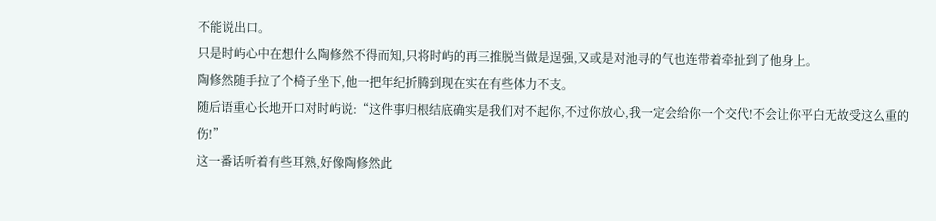不能说出口。
只是时屿心中在想什么陶修然不得而知,只将时屿的再三推脱当做是逞强,又或是对池寻的气也连带着牵扯到了他身上。
陶修然随手拉了个椅子坐下,他一把年纪折腾到现在实在有些体力不支。
随后语重心长地开口对时屿说:“这件事归根结底确实是我们对不起你,不过你放心,我一定会给你一个交代!不会让你平白无故受这么重的伤!”
这一番话听着有些耳熟,好像陶修然此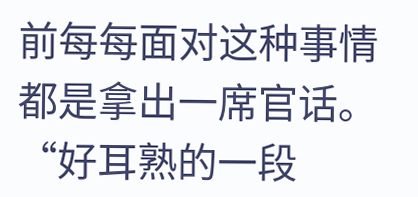前每每面对这种事情都是拿出一席官话。
“好耳熟的一段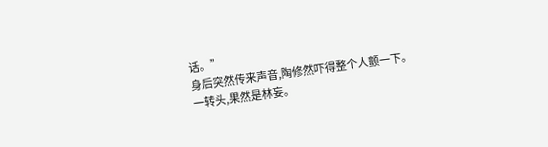话。”
身后突然传来声音,陶修然吓得整个人颤一下。
一转头,果然是林妄。